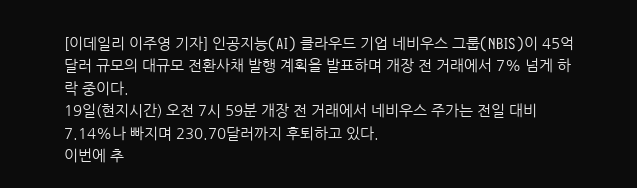[이데일리 이주영 기자] 인공지능(AI) 클라우드 기업 네비우스 그룹(NBIS)이 45억 달러 규모의 대규모 전환사채 발행 계획을 발표하며 개장 전 거래에서 7% 넘게 하락 중이다.
19일(현지시간) 오전 7시 59분 개장 전 거래에서 네비우스 주가는 전일 대비 7.14%나 빠지며 230.70달러까지 후퇴하고 있다.
이번에 추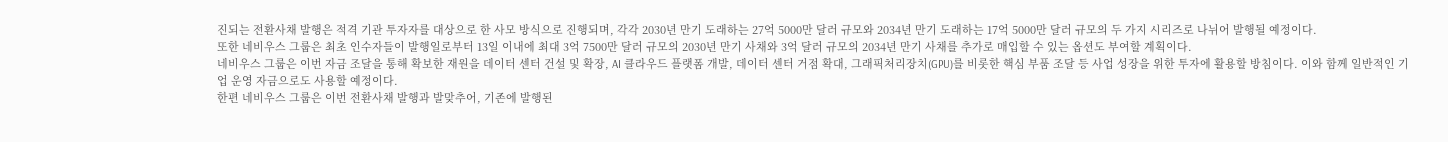진되는 전환사채 발행은 적격 기관 투자자를 대상으로 한 사모 방식으로 진행되며, 각각 2030년 만기 도래하는 27억 5000만 달러 규모와 2034년 만기 도래하는 17억 5000만 달러 규모의 두 가지 시리즈로 나뉘어 발행될 예정이다.
또한 네비우스 그룹은 최초 인수자들이 발행일로부터 13일 이내에 최대 3억 7500만 달러 규모의 2030년 만기 사채와 3억 달러 규모의 2034년 만기 사채를 추가로 매입할 수 있는 옵션도 부여할 계획이다.
네비우스 그룹은 이번 자금 조달을 통해 확보한 재원을 데이터 센터 건설 및 확장, AI 클라우드 플랫폼 개발, 데이터 센터 거점 확대, 그래픽처리장치(GPU)를 비롯한 핵심 부품 조달 등 사업 성장을 위한 투자에 활용할 방침이다. 이와 함께 일반적인 기업 운영 자금으로도 사용할 예정이다.
한편 네비우스 그룹은 이번 전환사채 발행과 발맞추어, 기존에 발행된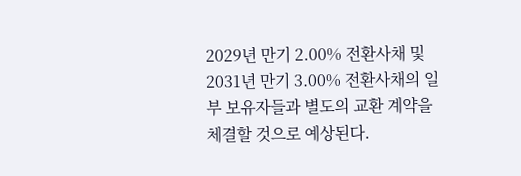2029년 만기 2.00% 전환사채 및 2031년 만기 3.00% 전환사채의 일부 보유자들과 별도의 교환 계약을 체결할 것으로 예상된다.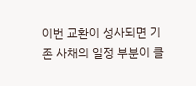이번 교환이 성사되면 기존 사채의 일정 부분이 클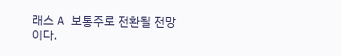래스 A 보통주로 전환될 전망이다.